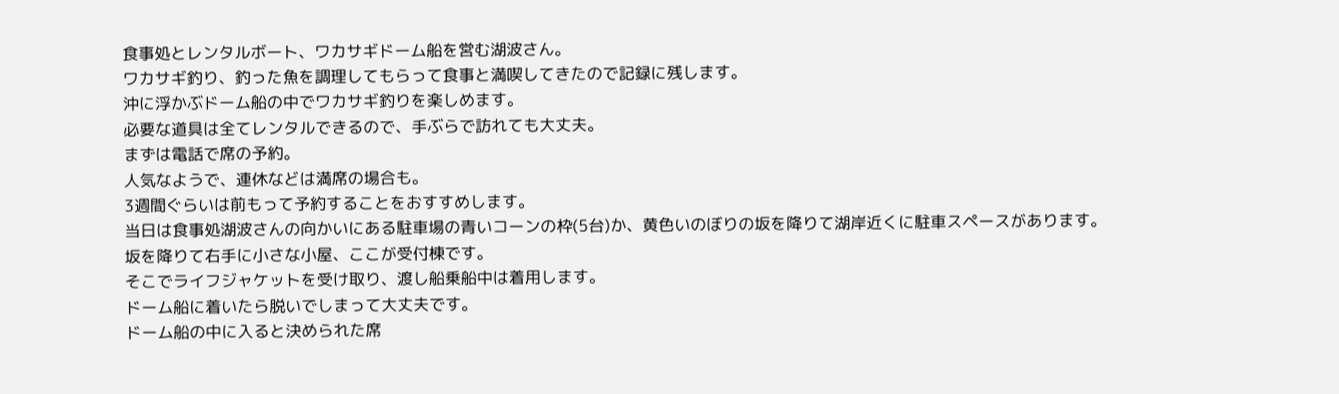食事処とレンタルボート、ワカサギドーム船を営む湖波さん。
ワカサギ釣り、釣った魚を調理してもらって食事と満喫してきたので記録に残します。
沖に浮かぶドーム船の中でワカサギ釣りを楽しめます。
必要な道具は全てレンタルできるので、手ぶらで訪れても大丈夫。
まずは電話で席の予約。
人気なようで、連休などは満席の場合も。
3週間ぐらいは前もって予約することをおすすめします。
当日は食事処湖波さんの向かいにある駐車場の青いコーンの枠(5台)か、黄色いのぼりの坂を降りて湖岸近くに駐車スペースがあります。
坂を降りて右手に小さな小屋、ここが受付棟です。
そこでライフジャケットを受け取り、渡し船乗船中は着用します。
ドーム船に着いたら脱いでしまって大丈夫です。
ドーム船の中に入ると決められた席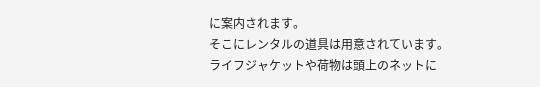に案内されます。
そこにレンタルの道具は用意されています。
ライフジャケットや荷物は頭上のネットに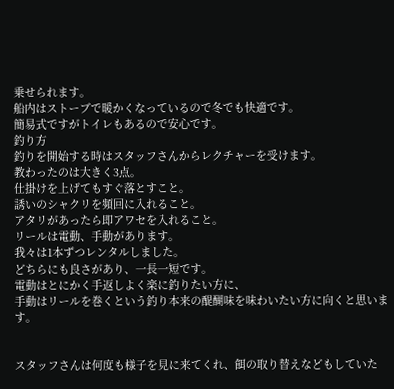乗せられます。
船内はストーブで暖かくなっているので冬でも快適です。
簡易式ですがトイレもあるので安心です。
釣り方
釣りを開始する時はスタッフさんからレクチャーを受けます。
教わったのは大きく3点。
仕掛けを上げてもすぐ落とすこと。
誘いのシャクリを頻回に入れること。
アタリがあったら即アワセを入れること。
リールは電動、手動があります。
我々は1本ずつレンタルしました。
どちらにも良さがあり、一長一短です。
電動はとにかく手返しよく楽に釣りたい方に、
手動はリールを巻くという釣り本来の醍醐味を味わいたい方に向くと思います。


スタッフさんは何度も様子を見に来てくれ、餌の取り替えなどもしていた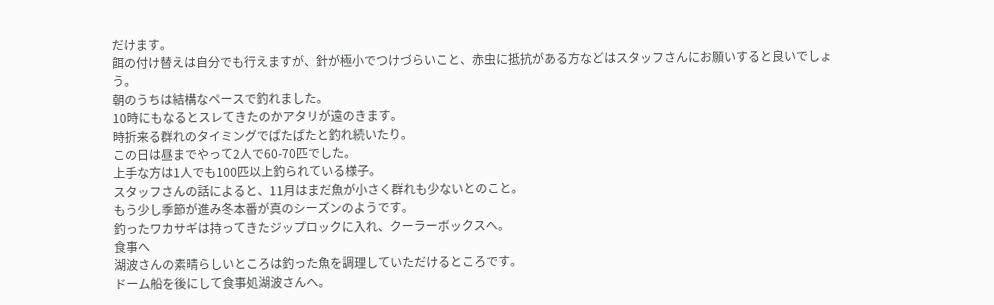だけます。
餌の付け替えは自分でも行えますが、針が極小でつけづらいこと、赤虫に抵抗がある方などはスタッフさんにお願いすると良いでしょう。
朝のうちは結構なペースで釣れました。
10時にもなるとスレてきたのかアタリが遠のきます。
時折来る群れのタイミングでぱたぱたと釣れ続いたり。
この日は昼までやって2人で60-70匹でした。
上手な方は1人でも100匹以上釣られている様子。
スタッフさんの話によると、11月はまだ魚が小さく群れも少ないとのこと。
もう少し季節が進み冬本番が真のシーズンのようです。
釣ったワカサギは持ってきたジップロックに入れ、クーラーボックスへ。
食事へ
湖波さんの素晴らしいところは釣った魚を調理していただけるところです。
ドーム船を後にして食事処湖波さんへ。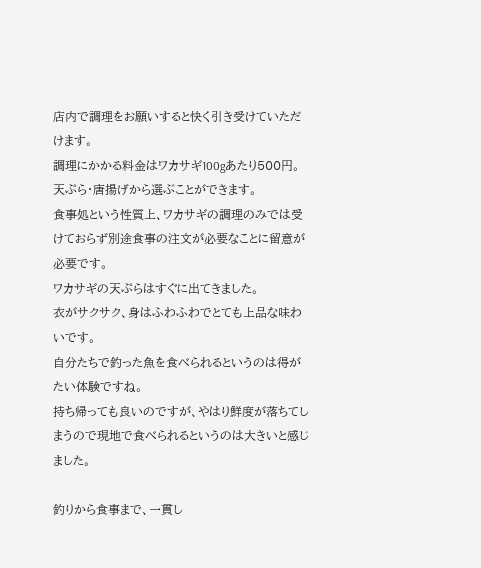店内で調理をお願いすると快く引き受けていただけます。
調理にかかる料金はワカサギ100gあたり500円。
天ぷら・唐揚げから選ぶことができます。
食事処という性質上、ワカサギの調理のみでは受けておらず別途食事の注文が必要なことに留意が必要です。
ワカサギの天ぷらはすぐに出てきました。
衣がサクサク、身はふわふわでとても上品な味わいです。
自分たちで釣った魚を食べられるというのは得がたい体験ですね。
持ち帰っても良いのですが、やはり鮮度が落ちてしまうので現地で食べられるというのは大きいと感じました。

釣りから食事まで、一貫し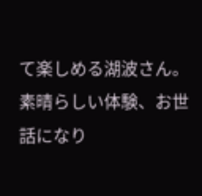て楽しめる湖波さん。
素晴らしい体験、お世話になり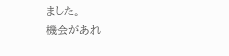ました。
機会があれ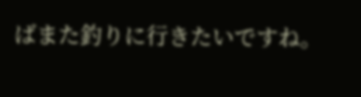ばまた釣りに行きたいですね。